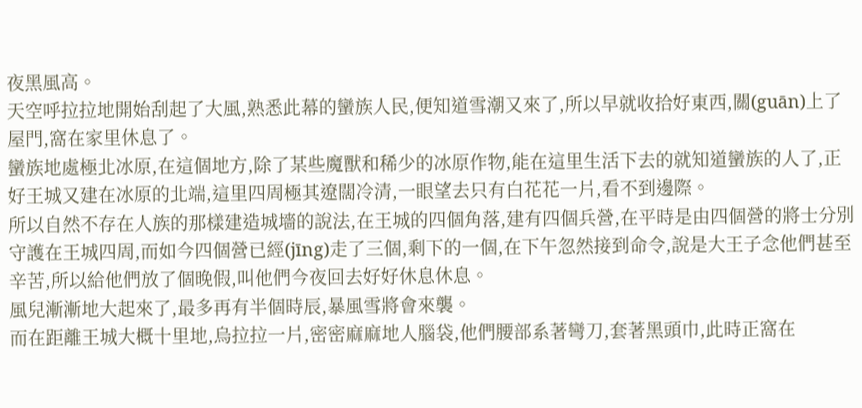夜黑風高。
天空呼拉拉地開始刮起了大風,熟悉此幕的蠻族人民,便知道雪潮又來了,所以早就收拾好東西,關(guān)上了屋門,窩在家里休息了。
蠻族地處極北冰原,在這個地方,除了某些魔獸和稀少的冰原作物,能在這里生活下去的就知道蠻族的人了,正好王城又建在冰原的北端,這里四周極其遼闊冷清,一眼望去只有白花花一片,看不到邊際。
所以自然不存在人族的那樣建造城墻的說法,在王城的四個角落,建有四個兵營,在平時是由四個營的將士分別守護在王城四周,而如今四個營已經(jīng)走了三個,剩下的一個,在下午忽然接到命令,說是大王子念他們甚至辛苦,所以給他們放了個晚假,叫他們今夜回去好好休息休息。
風兒漸漸地大起來了,最多再有半個時辰,暴風雪將會來襲。
而在距離王城大概十里地,烏拉拉一片,密密麻麻地人腦袋,他們腰部系著彎刀,套著黑頭巾,此時正窩在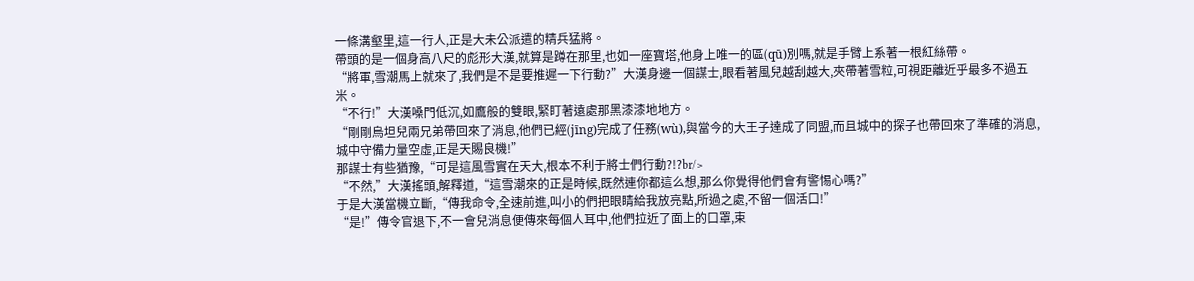一條溝壑里,這一行人,正是大未公派遣的精兵猛將。
帶頭的是一個身高八尺的彪形大漢,就算是蹲在那里,也如一座寶塔,他身上唯一的區(qū)別嗎,就是手臂上系著一根紅絲帶。
“將軍,雪潮馬上就來了,我們是不是要推遲一下行動?”大漢身邊一個謀士,眼看著風兒越刮越大,夾帶著雪粒,可視距離近乎最多不過五米。
“不行!”大漢嗓門低沉,如鷹般的雙眼,緊盯著遠處那黑漆漆地地方。
“剛剛烏坦兒兩兄弟帶回來了消息,他們已經(jīng)完成了任務(wù),與當今的大王子達成了同盟,而且城中的探子也帶回來了準確的消息,城中守備力量空虛,正是天賜良機!”
那謀士有些猶豫,“可是這風雪實在天大,根本不利于將士們行動?!?br/>
“不然,”大漢搖頭,解釋道,“這雪潮來的正是時候,既然連你都這么想,那么你覺得他們會有警惕心嗎?”
于是大漢當機立斷,“傳我命令,全速前進,叫小的們把眼睛給我放亮點,所過之處,不留一個活口!”
“是!”傳令官退下,不一會兒消息便傳來每個人耳中,他們拉近了面上的口罩,束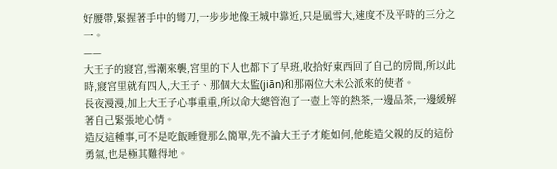好腰帶,緊握著手中的彎刀,一步步地像王城中靠近,只是風雪大,速度不及平時的三分之一。
——
大王子的寢宮,雪潮來襲,宮里的下人也都下了早班,收拾好東西回了自己的房間,所以此時,寢宮里就有四人,大王子、那個大太監(jiān)和那兩位大未公派來的使者。
長夜漫漫,加上大王子心事重重,所以命大總管泡了一壺上等的熱茶,一邊品茶,一邊緩解著自己緊張地心情。
造反這種事,可不是吃飯睡覺那么簡單,先不論大王子才能如何,他能造父親的反的這份勇氣,也是極其難得地。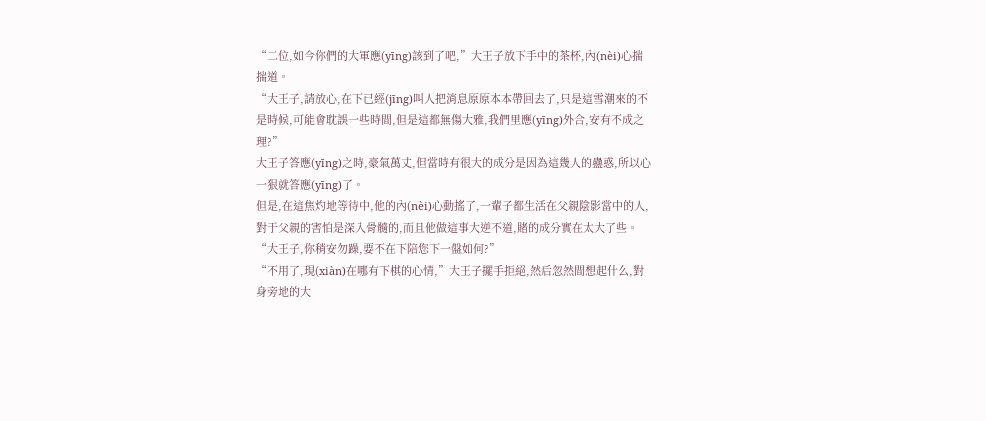“二位,如今你們的大軍應(yīng)該到了吧,”大王子放下手中的茶杯,內(nèi)心揣揣道。
“大王子,請放心,在下已經(jīng)叫人把消息原原本本帶回去了,只是這雪潮來的不是時候,可能會耽誤一些時間,但是這都無傷大雅,我們里應(yīng)外合,安有不成之理?”
大王子答應(yīng)之時,豪氣萬丈,但當時有很大的成分是因為這幾人的蠱惑,所以心一狠就答應(yīng)了。
但是,在這焦灼地等待中,他的內(nèi)心動搖了,一輩子都生活在父親陰影當中的人,對于父親的害怕是深入骨髓的,而且他做這事大逆不道,賭的成分實在太大了些。
“大王子,你稍安勿躁,要不在下陪您下一盤如何?”
“不用了,現(xiàn)在哪有下棋的心情,”大王子擺手拒絕,然后忽然間想起什么,對身旁地的大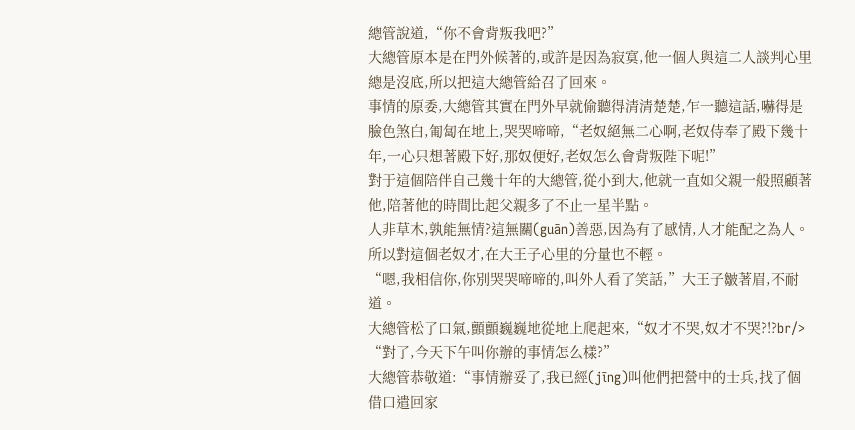總管說道,“你不會背叛我吧?”
大總管原本是在門外候著的,或許是因為寂寞,他一個人與這二人談判心里總是沒底,所以把這大總管給召了回來。
事情的原委,大總管其實在門外早就偷聽得清清楚楚,乍一聽這話,嚇得是臉色煞白,匍匐在地上,哭哭啼啼,“老奴絕無二心啊,老奴侍奉了殿下幾十年,一心只想著殿下好,那奴便好,老奴怎么會背叛陛下呢!”
對于這個陪伴自己幾十年的大總管,從小到大,他就一直如父親一般照顧著他,陪著他的時間比起父親多了不止一星半點。
人非草木,孰能無情?這無關(guān)善惡,因為有了感情,人才能配之為人。
所以對這個老奴才,在大王子心里的分量也不輕。
“嗯,我相信你,你別哭哭啼啼的,叫外人看了笑話,”大王子皺著眉,不耐道。
大總管松了口氣,顫顫巍巍地從地上爬起來,“奴才不哭,奴才不哭?!?br/>
“對了,今天下午叫你辦的事情怎么樣?”
大總管恭敬道:“事情辦妥了,我已經(jīng)叫他們把營中的士兵,找了個借口遣回家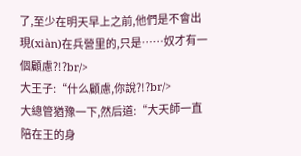了,至少在明天早上之前,他們是不會出現(xiàn)在兵營里的,只是……奴才有一個顧慮?!?br/>
大王子:“什么顧慮,你說?!?br/>
大總管猶豫一下,然后道:“大天師一直陪在王的身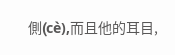側(cè),而且他的耳目,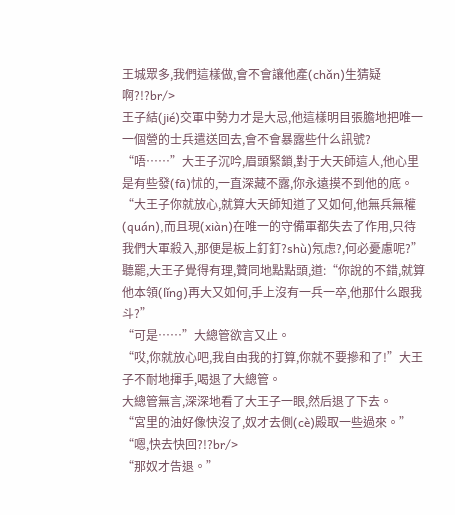王城眾多,我們這樣做,會不會讓他產(chǎn)生猜疑啊?!?br/>
王子結(jié)交軍中勢力才是大忌,他這樣明目張膽地把唯一一個營的士兵遣送回去,會不會暴露些什么訊號?
“唔……”大王子沉吟,眉頭緊鎖,對于大天師這人,他心里是有些發(fā)怵的,一直深藏不露,你永遠摸不到他的底。
“大王子你就放心,就算大天師知道了又如何,他無兵無權(quán),而且現(xiàn)在唯一的守備軍都失去了作用,只待我們大軍殺入,那便是板上釘釘?shù)氖虑?,何必憂慮呢?”
聽罷,大王子覺得有理,贊同地點點頭,道:“你說的不錯,就算他本領(lǐng)再大又如何,手上沒有一兵一卒,他那什么跟我斗?”
“可是……”大總管欲言又止。
“哎,你就放心吧,我自由我的打算,你就不要摻和了!”大王子不耐地揮手,喝退了大總管。
大總管無言,深深地看了大王子一眼,然后退了下去。
“宮里的油好像快沒了,奴才去側(cè)殿取一些過來。”
“嗯,快去快回?!?br/>
“那奴才告退。”